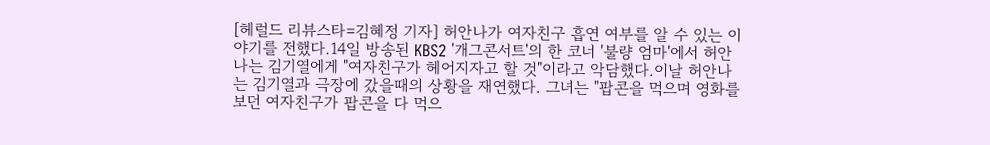[헤럴드 리뷰스타=김혜정 기자] 허안나가 여자친구 흡연 여부를 알 수 있는 이야기를 전했다.14일 방송된 KBS2 '개그콘서트'의 한 코너 '불량 엄마'에서 허안나는 김기열에게 "여자친구가 헤어지자고 할 것"이라고 악담했다.이날 허안나는 김기열과 극장에 갔을때의 상황을 재연했다. 그녀는 "팝콘을 먹으며 영화를 보던 여자친구가 팝콘을 다 먹으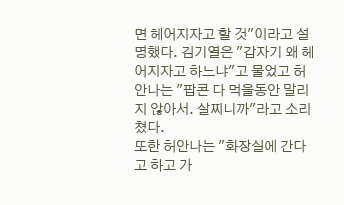면 헤어지자고 할 것"이라고 설명했다. 김기열은 "갑자기 왜 헤어지자고 하느냐"고 물었고 허안나는 "팝콘 다 먹을동안 말리지 않아서. 살찌니까"라고 소리쳤다.
또한 허안나는 "화장실에 간다고 하고 가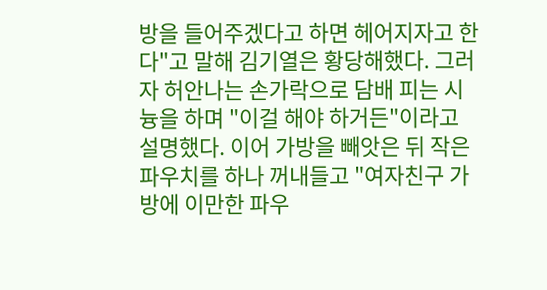방을 들어주겠다고 하면 헤어지자고 한다"고 말해 김기열은 황당해했다. 그러자 허안나는 손가락으로 담배 피는 시늉을 하며 "이걸 해야 하거든"이라고 설명했다. 이어 가방을 빼앗은 뒤 작은 파우치를 하나 꺼내들고 "여자친구 가방에 이만한 파우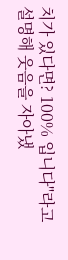치가 있다면? 100% 입니다"라고 설명해 웃음을 자아냈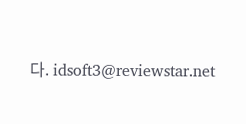다. idsoft3@reviewstar.net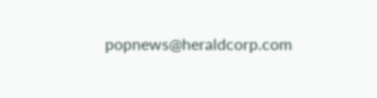popnews@heraldcorp.com